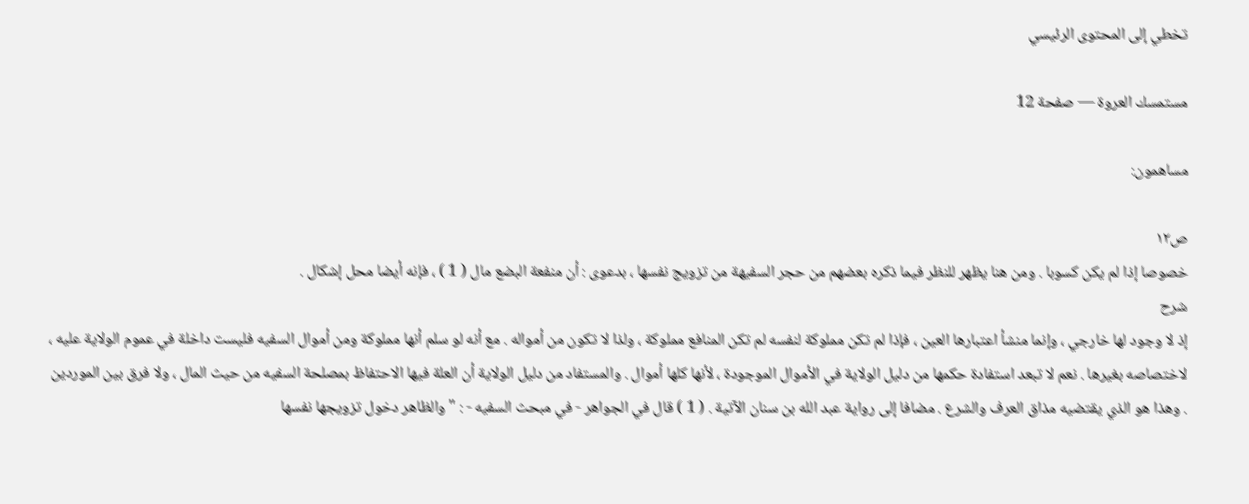تخطي إلى المحتوى الرئيسي

مستمسك العروة — صفحة 12

مساهمون:

ص١٢
خصوصا إذا لم يكن كسوبا . ومن هنا يظهر للنظر فيما ذكره بعضهم من حجر السفيهة من تزويج نفسها ، بدعوى : أن منفعة البضع مال ( 1 ) ، فإنه أيضا محل إشكال .
شرح
إذ لا وجود لها خارجي ، وإنما منشأ اعتبارها العين ، فإذا لم تكن مملوكة لنفسه لم تكن المنافع مملوكة ، ولذا لا تكون من أمواله . مع أنه لو سلم أنها مملوكة ومن أموال السفيه فليست داخلة في عموم الولاية عليه ، لاختصاصه بغيرها . نعم لا تبعد استفادة حكمها من دليل الولاية في الأموال الموجودة ، لأنها كلها أموال . والمستفاد من دليل الولاية أن العلة فيها الاحتفاظ بمصلحة السفيه من حيث المال ، ولا فرق بين الموردين . وهذا هو الذي يقتضيه مذاق العرف والشرع . مضافا إلى رواية عبد الله بن سنان الآتية . ( 1 ) قال في الجواهر - في مبحث السفيه - : " والظاهر دخول تزويجها نفسها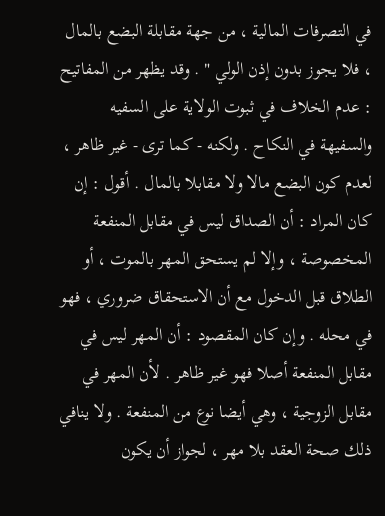في التصرفات المالية ، من جهة مقابلة البضع بالمال ، فلا يجوز بدون إذن الولي " . وقد يظهر من المفاتيح : عدم الخلاف في ثبوت الولاية على السفيه والسفيهة في النكاح . ولكنه - كما ترى - غير ظاهر ، لعدم كون البضع مالا ولا مقابلا بالمال . أقول : إن كان المراد : أن الصداق ليس في مقابل المنفعة المخصوصة ، وإلا لم يستحق المهر بالموت ، أو الطلاق قبل الدخول مع أن الاستحقاق ضروري ، فهو في محله . وإن كان المقصود : أن المهر ليس في مقابل المنفعة أصلا فهو غير ظاهر . لأن المهر في مقابل الزوجية ، وهي أيضا نوع من المنفعة . ولا ينافي ذلك صحة العقد بلا مهر ، لجواز أن يكون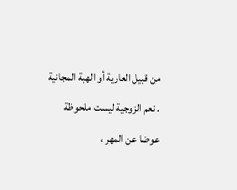من قبيل العارية أو الهبة المجانية . نعم الزوجية ليست ملحوظة عوضا عن المهر ،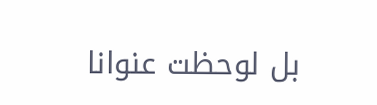بل لوحظت عنوانا